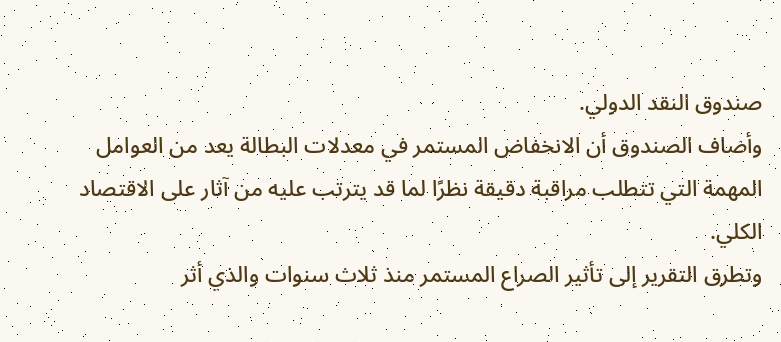صندوق النقد الدولي.
وأضاف الصندوق أن الانخفاض المستمر في معدلات البطالة يعد من العوامل المهمة التي تتطلب مراقبة دقيقة نظرًا لما قد يترتب عليه من آثار على الاقتصاد الكلي.
وتطرق التقرير إلى تأثير الصراع المستمر منذ ثلاث سنوات والذي أثر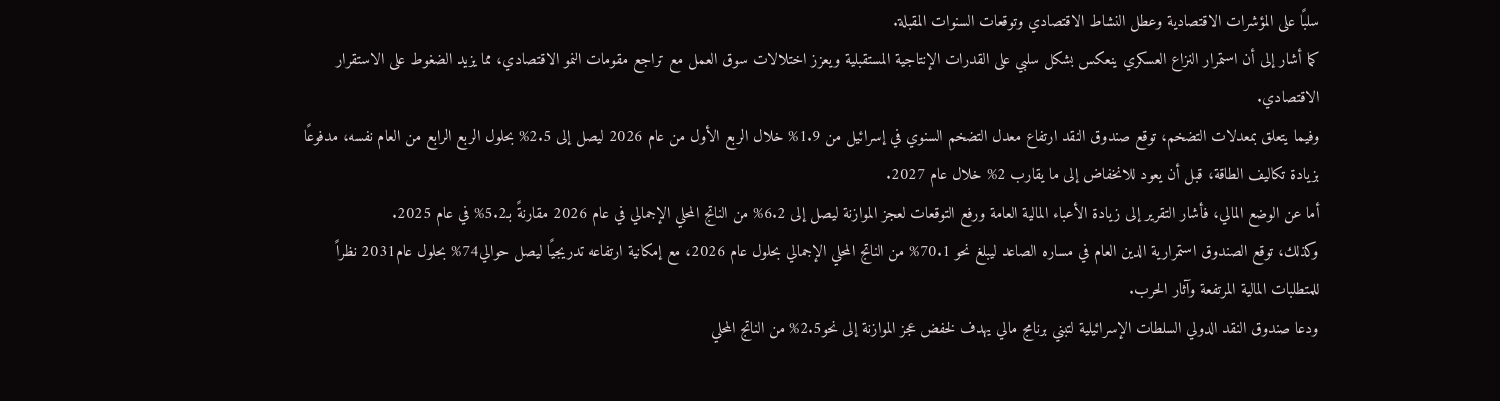سلبًا على المؤشرات الاقتصادية وعطل النشاط الاقتصادي وتوقعات السنوات المقبلة.
كما أشار إلى أن استمرار النزاع العسكري ينعكس بشكل سلبي على القدرات الإنتاجية المستقبلية ويعزز اختلالات سوق العمل مع تراجع مقومات النمو الاقتصادي، مما يزيد الضغوط على الاستقرار الاقتصادي.
وفيما يتعلق بمعدلات التضخم، توقع صندوق النقد ارتفاع معدل التضخم السنوي في إسرائيل من 1.9% خلال الربع الأول من عام 2026 ليصل إلى 2.5% بحلول الربع الرابع من العام نفسه، مدفوعًا بزيادة تكاليف الطاقة، قبل أن يعود للانخفاض إلى ما يقارب 2% خلال عام 2027.
أما عن الوضع المالي، فأشار التقرير إلى زيادة الأعباء المالية العامة ورفع التوقعات لعجز الموازنة ليصل إلى 6.2% من الناتج المحلي الإجمالي في عام 2026 مقارنةً بـ5.2% في عام 2025.
وكذلك، توقع الصندوق استمرارية الدين العام في مساره الصاعد ليبلغ نحو 70.1% من الناتج المحلي الإجمالي بحلول عام 2026، مع إمكانية ارتفاعه تدريجيًا ليصل حوالي74% بحلول عام2031 نظراً للمتطلبات المالية المرتفعة وآثار الحرب.
ودعا صندوق النقد الدولي السلطات الإسرائيلية لتبني برنامج مالي يهدف لخفض عجز الموازنة إلى نحو2.5% من الناتج المحلي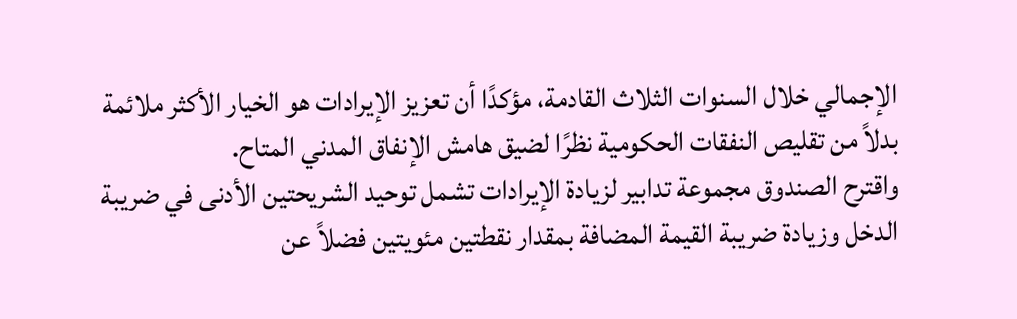الإجمالي خلال السنوات الثلاث القادمة، مؤكدًا أن تعزيز الإيرادات هو الخيار الأكثر ملائمة بدلاً من تقليص النفقات الحكومية نظرًا لضيق هامش الإنفاق المدني المتاح.
واقترح الصندوق مجموعة تدابير لزيادة الإيرادات تشمل توحيد الشريحتين الأدنى في ضريبة الدخل وزيادة ضريبة القيمة المضافة بمقدار نقطتين مئويتين فضلاً عن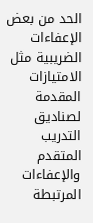الحد من بعض الإعفاءات الضريبية مثل الامتيازات المقدمة لصناديق التدريب المتقدم والإعفاءات المرتبطة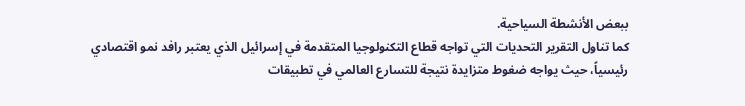ببعض الأنشطة السياحية.
كما تناول التقرير التحديات التي تواجه قطاع التكنولوجيا المتقدمة في إسرائيل الذي يعتبر رافد نمو اقتصادي رئيسياً، حيث يواجه ضغوط متزايدة نتيجة للتسارع العالمي في تطبيقات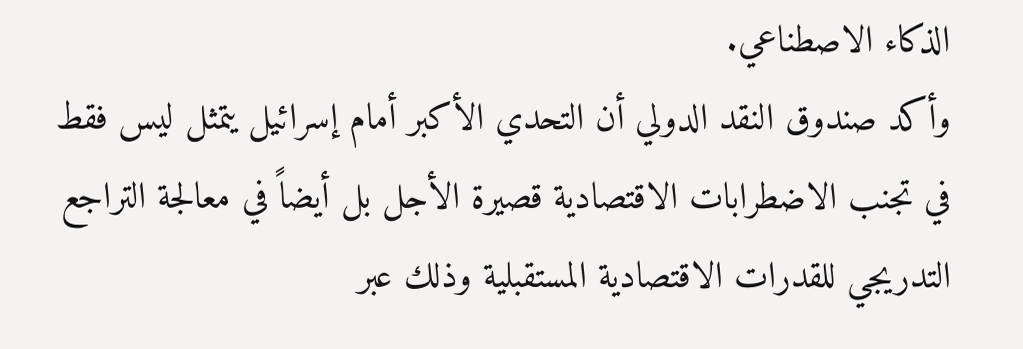الذكاء الاصطناعي.
وأكد صندوق النقد الدولي أن التحدي الأكبر أمام إسرائيل يتمثل ليس فقط في تجنب الاضطرابات الاقتصادية قصيرة الأجل بل أيضاً في معالجة التراجع التدريجي للقدرات الاقتصادية المستقبلية وذلك عبر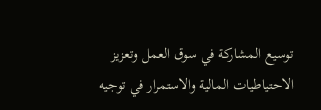توسيع المشاركة في سوق العمل وتعزيز الاحتياطيات المالية والاستمرار في توجيه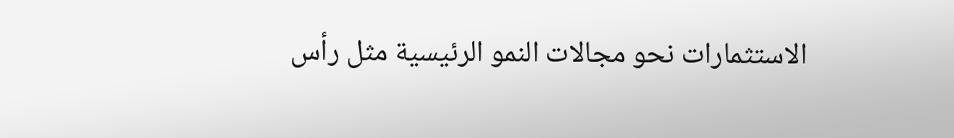الاستثمارات نحو مجالات النمو الرئيسية مثل رأس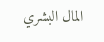المال البشري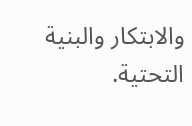والابتكار والبنية التحتية.